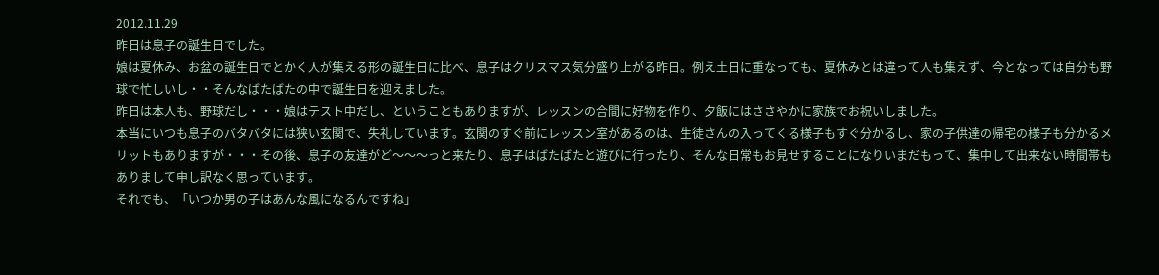2012.11.29
昨日は息子の誕生日でした。
娘は夏休み、お盆の誕生日でとかく人が集える形の誕生日に比べ、息子はクリスマス気分盛り上がる昨日。例え土日に重なっても、夏休みとは違って人も集えず、今となっては自分も野球で忙しいし・・そんなばたばたの中で誕生日を迎えました。
昨日は本人も、野球だし・・・娘はテスト中だし、ということもありますが、レッスンの合間に好物を作り、夕飯にはささやかに家族でお祝いしました。
本当にいつも息子のバタバタには狭い玄関で、失礼しています。玄関のすぐ前にレッスン室があるのは、生徒さんの入ってくる様子もすぐ分かるし、家の子供達の帰宅の様子も分かるメリットもありますが・・・その後、息子の友達がど〜〜〜っと来たり、息子はばたばたと遊びに行ったり、そんな日常もお見せすることになりいまだもって、集中して出来ない時間帯もありまして申し訳なく思っています。
それでも、「いつか男の子はあんな風になるんですね」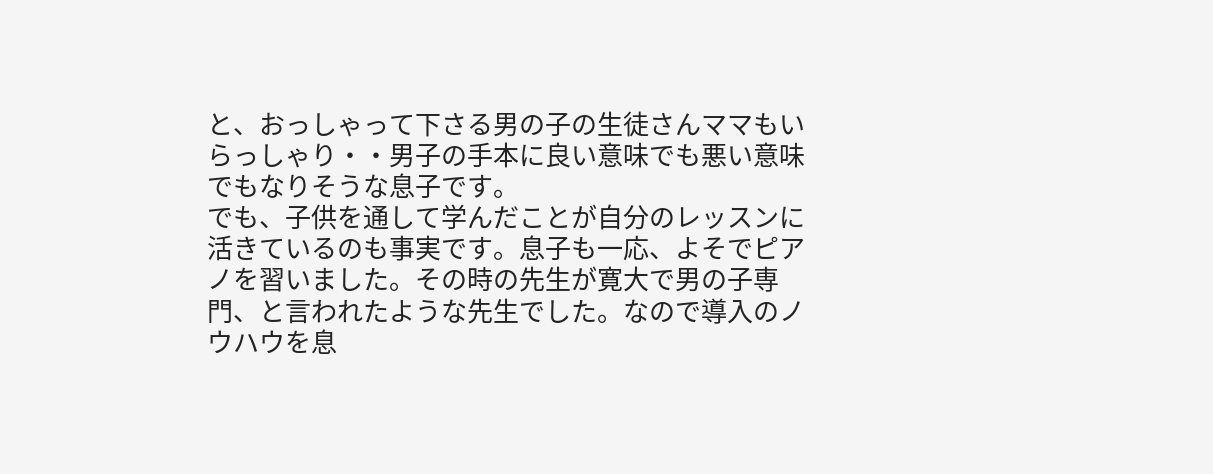と、おっしゃって下さる男の子の生徒さんママもいらっしゃり・・男子の手本に良い意味でも悪い意味でもなりそうな息子です。
でも、子供を通して学んだことが自分のレッスンに活きているのも事実です。息子も一応、よそでピアノを習いました。その時の先生が寛大で男の子専門、と言われたような先生でした。なので導入のノウハウを息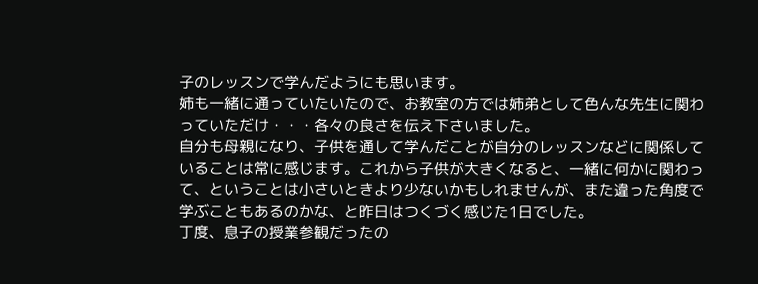子のレッスンで学んだようにも思います。
姉も一緒に通っていたいたので、お教室の方では姉弟として色んな先生に関わっていただけ・・・各々の良さを伝え下さいました。
自分も母親になり、子供を通して学んだことが自分のレッスンなどに関係していることは常に感じます。これから子供が大きくなると、一緒に何かに関わって、ということは小さいときより少ないかもしれませんが、また違った角度で学ぶこともあるのかな、と昨日はつくづく感じた1日でした。
丁度、息子の授業参観だったの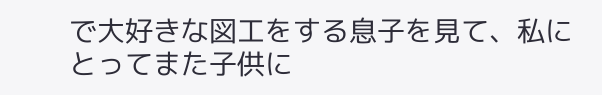で大好きな図工をする息子を見て、私にとってまた子供に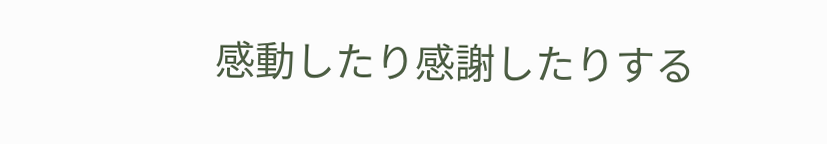感動したり感謝したりする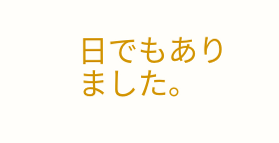日でもありました。